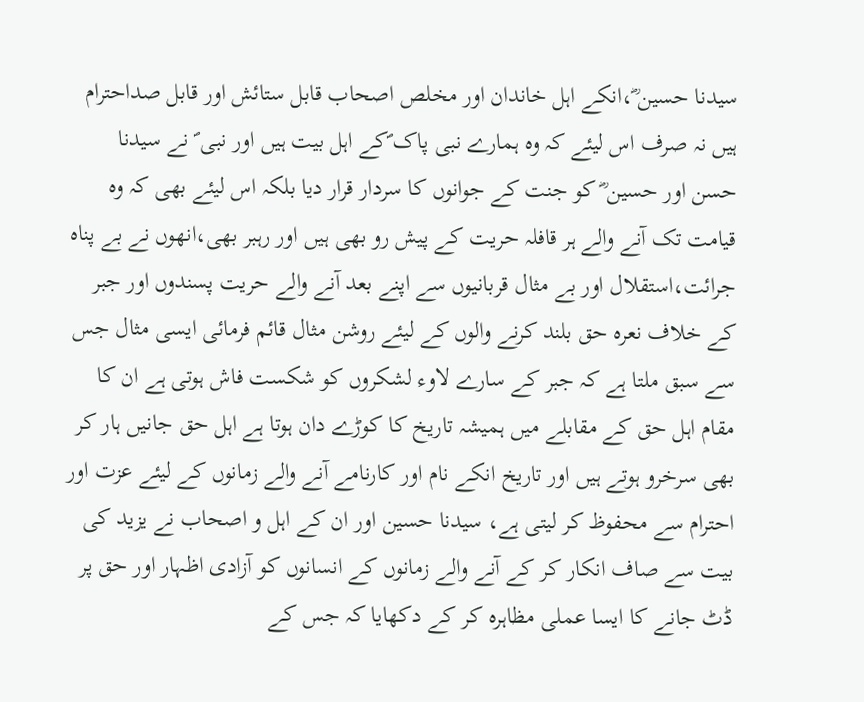سیدنا حسین ؓ،انکے اہل خاندان اور مخلص اصحاب قابل ستائش اور قابل صداحترام ہیں نہ صرف اس لیئے کہ وہ ہمارے نبی پاک ؐکے اہل بیت ہیں اور نبی ؐ نے سیدنا حسن اور حسین ؓ کو جنت کے جوانوں کا سردار قرار دیا بلکہ اس لیئے بھی کہ وہ قیامت تک آنے والے ہر قافلہ حریت کے پیش رو بھی ہیں اور رہبر بھی،انھوں نے بے پناہ جرائت،استقلال اور بے مثال قربانیوں سے اپنے بعد آنے والے حریت پسندوں اور جبر کے خلاف نعرہ حق بلند کرنے والوں کے لیئے روشن مثال قائم فرمائی ایسی مثال جس سے سبق ملتا ہے کہ جبر کے سارے لاوء لشکروں کو شکست فاش ہوتی ہے ان کا مقام اہل حق کے مقابلے میں ہمیشہ تاریخ کا کوڑے دان ہوتا ہے اہل حق جانیں ہار کر بھی سرخرو ہوتے ہیں اور تاریخ انکے نام اور کارنامے آنے والے زمانوں کے لیئے عزت اور احترام سے محفوظ کر لیتی ہے، سیدنا حسین اور ان کے اہل و اصحاب نے یزید کی بیت سے صاف انکار کر کے آنے والے زمانوں کے انسانوں کو آزادی اظہار اور حق پر ڈٹ جانے کا ایسا عملی مظاہرہ کر کے دکھایا کہ جس کے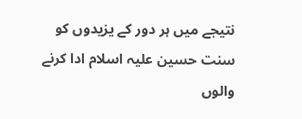نتیجے میں ہر دور کے یزیدوں کو سنت حسین علیہ اسلام ادا کرنے والوں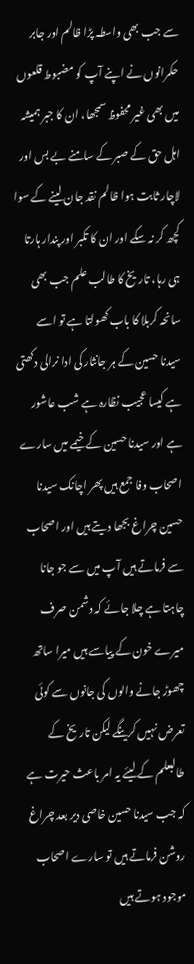سے جب بھی واسطہ پڑا ظالم اور جابر حکمرانوں نے اپنے آپ کو مضبوط قلعوں میں بھی غیر محفوظ سمجھا، ان کا جبر ہمیشہ اہل حق کے صبر کے سامنے بے بس اور لاچار ثابت ہوا ظالم نقد جان لینے کے سوا کچھ کر نہ سکے اور ان کا تکبر اور پندار ہارتا ہی رہا، تاریخ کا طالب علم جب بھی سانحہ کربلا کا باب کھولتا ہے تو اسے سیدنا حسین کے ہر جانثار کی ادا نرالی دکھتی ہے کیسا عجیب نظارہ ہے شب عاشور ہے اور سیدنا حسین کے خیمے میں سارے اصحاب وفا جمع ہیں پھر اچانک سیدنا حسین چراغ بجھا دیتے ہیں اور اصحاب سے فرماتے ہیں آپ میں سے جو جانا چاہتا ہے چلا جائے کہ دشمن صرف میرے خون کے پیاسے ہیں میرا ساتھ چھوڑ جانے والوں کی جانوں سے کوئی تعرض نہیں کرینگے لیکن تاریخ کے طالبعلم کے لیئے یہ امر باعث حیرت ہے کہ جب سیدنا حسین خاصی دیر بعد چراغ روشن فرماتے ہیں تو سارے اصحاب موجود ہوتے ہیں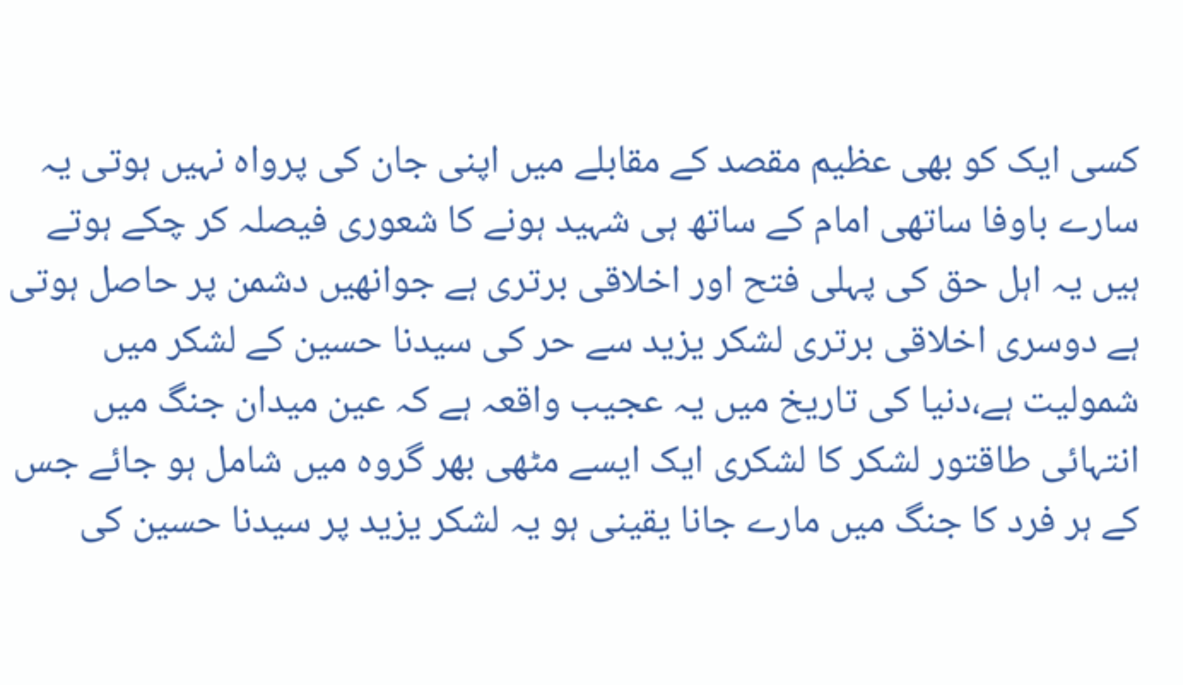کسی ایک کو بھی عظیم مقصد کے مقابلے میں اپنی جان کی پرواہ نہیں ہوتی یہ سارے باوفا ساتھی امام کے ساتھ ہی شہید ہونے کا شعوری فیصلہ کر چکے ہوتے ہیں یہ اہل حق کی پہلی فتح اور اخلاقی برتری ہے جوانھیں دشمن پر حاصل ہوتی ہے دوسری اخلاقی برتری لشکر یزید سے حر کی سیدنا حسین کے لشکر میں شمولیت ہے،دنیا کی تاریخ میں یہ عجیب واقعہ ہے کہ عین میدان جنگ میں انتہائی طاقتور لشکر کا لشکری ایک ایسے مٹھی بھر گروہ میں شامل ہو جائے جس کے ہر فرد کا جنگ میں مارے جانا یقینی ہو یہ لشکر یزید پر سیدنا حسین کی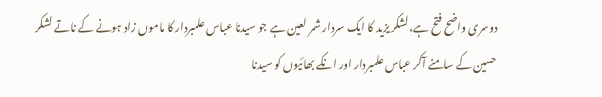دوسری واضح فتح ہے،لشکر یزید کا ایک سردار شمر لعین ہے جو سیدنا عباس علمبردار کا ماموں زاد ہونے کے ناتے لشکر حسین کے سامنے آکر عباس علمبردار اور انکے بھائیوں کو سیدنا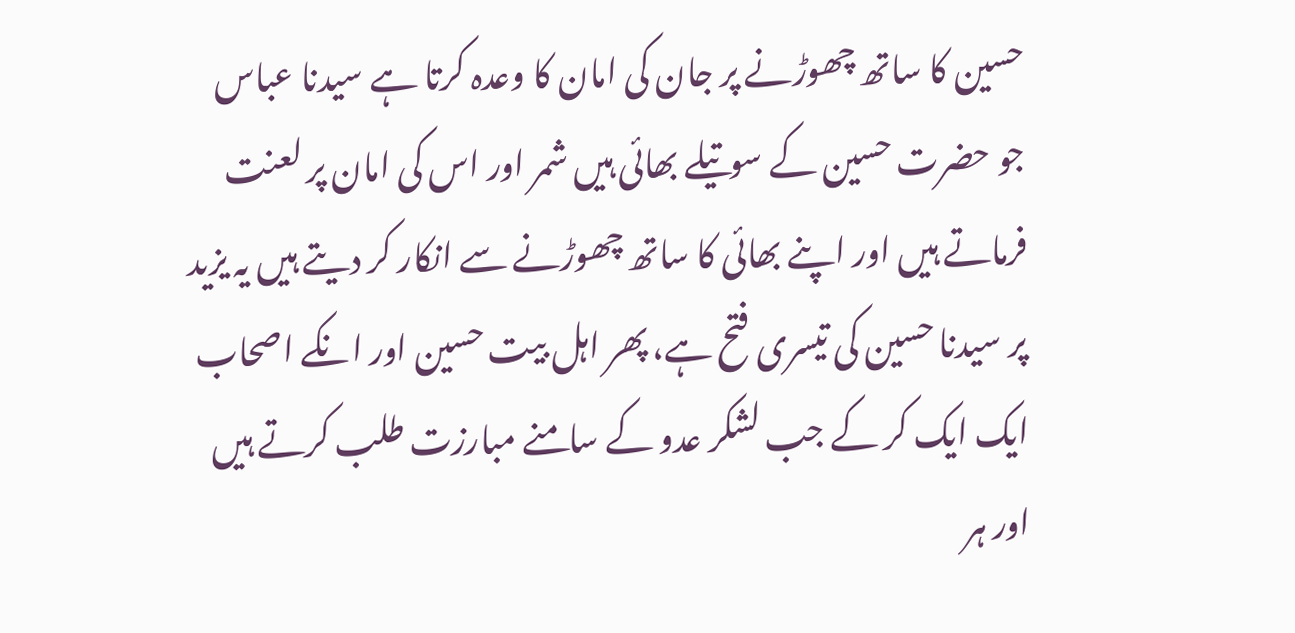حسین کا ساتھ چھوڑنے پر جان کی امان کا وعدہ کرتا ہے سیدنا عباس جو حضرت حسین کے سوتیلے بھائی ہیں شمر اور اس کی امان پر لعنت فرماتے ہیں اور اپنے بھائی کا ساتھ چھوڑنے سے انکار کر دیتے ہیں یہ یزید پر سیدنا حسین کی تیسری فتح ہے، پھر اہل بیت حسین اور انکے اصحاب ایک ایک کر کے جب لشکر عدو کے سامنے مبارزت طلب کرتے ہیں اور ہر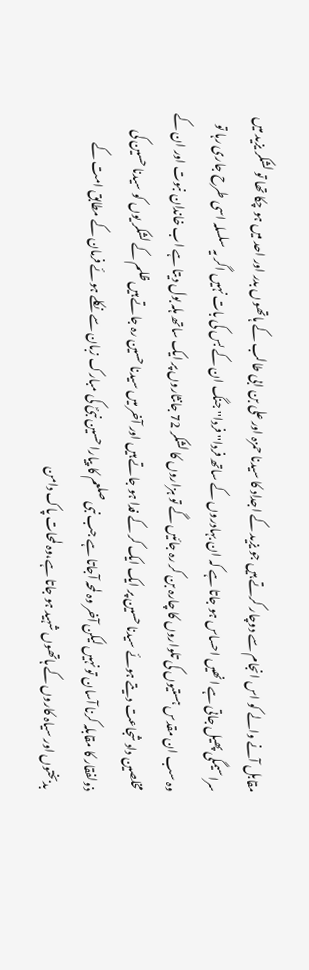مقابل آنے والے کو اس انجام سے دوچار کرتے ہیں جو یزید کے اجداد کا سیدنا حمزہ اور علی بن ابی طالب کے ہاتھوں بدر اور احد میں ہو چکا تھا تو لشکر یزید میں سراسیمگی پھیل جاتی ہے انھیں احساس ہو جاتا ہے کہ ان بہادروں کے ساتھ فردا'' فردا'' جنگ ان کے بس کی بات نہیں اگر یہ سلسلہ اسی طرح جاری رہا تو وہ سب ان مقدس ہستیوں کی تلواروں کا چارہ بن کر رہ جائیں گے تو ہزاروں کا لشکر 72 جانثاروں پر ایک ساتھ ہلہ بول دیتا ہے اب خاندان نبوت اور ان کے مخلصین داد شجاعت دیتے ہوئے سیدنا حسین پر ایک ایک کر کے فدا ہو جاتے ہیں اور آخر میں سیدنا حسین رہ جاتے ہیں ظلم کے لشکر یوں کو سیدنا حسین کی ذولفقار کا مقابلہ کرنا آسان تو نہیں لیکن آخر وہ لمحہ آجاتا ہے جب نبی صلعم کا پیارا حسین نبیؐ کی مبارک زبان سے نکلے ہوئے فرمان کے مطابق امت کے بدبختوں اور سیاہ کاروں کے ہاتھوں شہید ہو جاتا ہے،وہ لمحات پاک دامن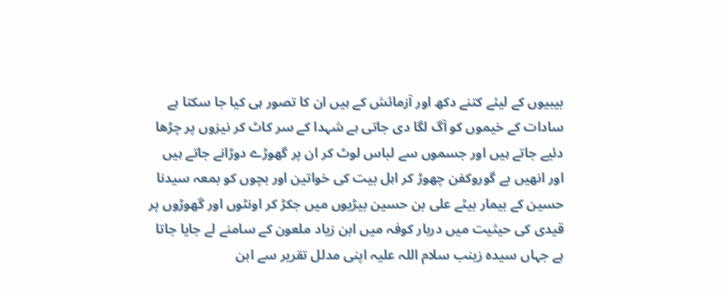بیبیوں کے لیئے کتنے دکھ اور آزمائش کے ہیں ان کا تصور ہی کیا جا سکتا ہے سادات کے خیموں کو آگ لگا دی جاتی ہے شہدا کے سر کاٹ کر نیزوں پر چڑھا دئیے جاتے ہیں اور جسموں سے لباس لوٹ کر ان پر گھوڑے دوڑانے جاتے ہیں اور انھیں بے گوروکفن چھوڑ کر اہل بیت کی خواتین اور بچوں کو بمعہ سیدنا حسین کے بیمار بیٹے علی بن حسین بیڑیوں میں جکڑ کر اونٹوں اور گھوڑوں پر قیدی کی حیثیت میں دربار کوفہ میں ابن زیاد ملعون کے سامنے لے جایا جاتا ہے جہاں سیدہ زینب سلام اللہ علیہ اپنی مدلل تقریر سے ابن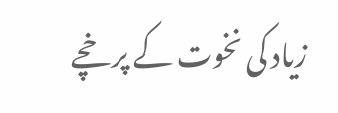زیاد کی نخوت کے پرخچے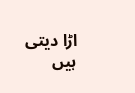اڑا دیتی ہیں